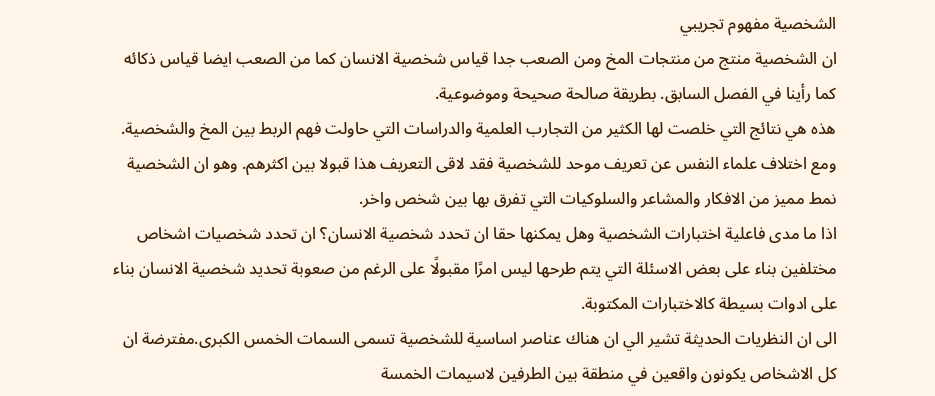الشخصية مفهوم تجريبي
ان الشخصية منتج من منتجات المخ ومن الصعب جدا قياس شخصية الانسان كما من الصعب ايضا قياس ذكائه كما رأينا في الفصل السابق. بطريقة صالحة صحيحة وموضوعية.
هذه هي نتائج التي خلصت لها الكثير من التجارب العلمية والدراسات التي حاولت فهم الربط بين المخ والشخصية.
ومع اختلاف علماء النفس عن تعريف موحد للشخصية فقد لاقى التعريف هذا قبولا بين اكثرهم. وهو ان الشخصية نمط مميز من الافكار والمشاعر والسلوكيات التي تفرق بها بين شخص واخر.
اذا ما مدى فاعلية اختبارات الشخصية وهل يمكنها حقا ان تحدد شخصية الانسان؟ ان تحدد شخصيات اشخاص مختلفين بناء على بعض الاسئلة التي يتم طرحها ليس امرًا مقبولًا على الرغم من صعوبة تحديد شخصية الانسان بناء على ادوات بسيطة كالاختبارات المكتوبة.
الى ان النظريات الحديثة تشير الي ان هناك عناصر اساسية للشخصية تسمى السمات الخمس الكبرى.مفترضة ان كل الاشخاص يكونون واقعين في منطقة بين الطرفين لاسيمات الخمسة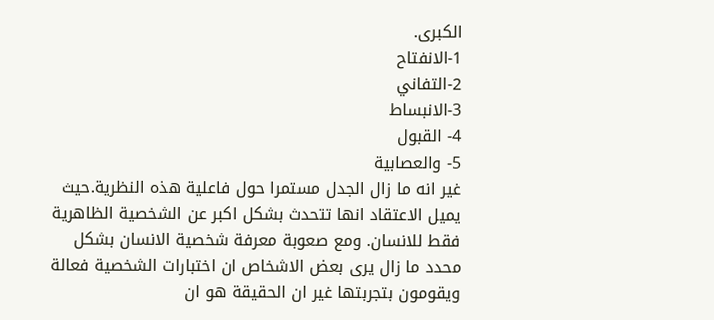الكبرى.
1-الانفتاح
2-التفاني
3-الانبساط
4- القبول
5- والعصابية
غير انه ما زال الجدل مستمرا حول فاعلية هذه النظرية.حيث يميل الاعتقاد انها تتحدث بشكل اكبر عن الشخصية الظاهرية فقط للانسان. ومع صعوبة معرفة شخصية الانسان بشكل محدد ما زال يرى بعض الاشخاص ان اختبارات الشخصية فعالة ويقومون بتجربتها غير ان الحقيقة هو ان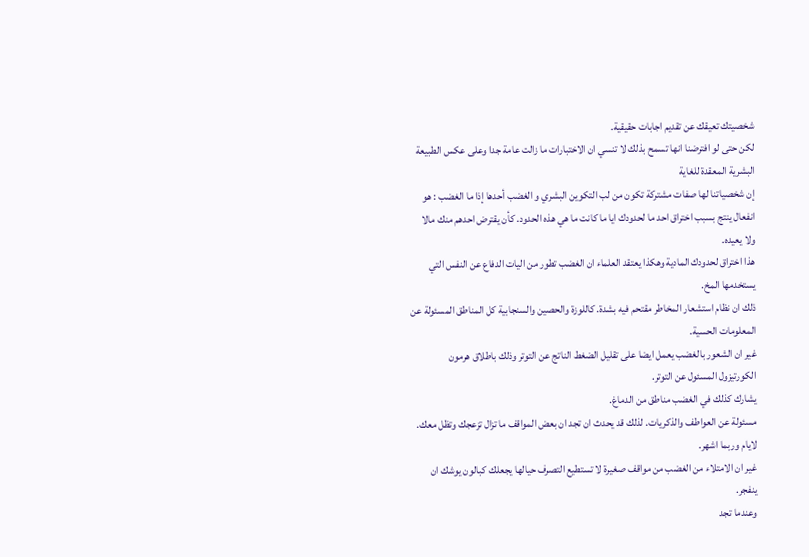شخصيتك تعيقك عن تقديم اجابات حقيقية.
لكن حتى لو افترضنا انها تسمح بذلك لا تنسي ان الاختبارات ما زالت عامة جدا وعلى عكس الطبيعة البشرية المعقدة للغاية
إن شخصياتنا لها صفات مشتركة تكون من لب التكوين البشري و الغضب أحدها إذا ما الغضب : هو انفعال ينتج بسبب اختراق احد ما لحدودك ايا ما كانت ما هي هذه الحدود. كأن يقترض احدهم منك مالا ولا يعيده.
هذا اختراق لحدودك المادية وهكذا يعتقد العلماء ان الغضب تطور من اليات الدفاع عن النفس التي يستخدمها المخ.
ذلك ان نظام استشعار المخاطر مقتحم فيه بشدة. كاللوزة والحصين والسنجابية كل المناطق المسئولة عن المعلومات الحسية.
غير ان الشعور بالغضب يعمل ايضا على تقليل الضغط الناتج عن التوتر وذلك باطلاق هرمون الكورتيزول المسئول عن التوتر.
يشارك كذلك في الغضب مناطق من الدماغ.
مسئولة عن العواطف والذكريات. لذلك قد يحدث ان تجد ان بعض المواقف ما تزال تزعجك وتظل معك. لايام وربما اشهر.
غير ان الامتلاء من الغضب من مواقف صغيرة لا تستطيع التصرف حيالها يجعلك كبالون يوشك ان ينفجر.
وعندما تجد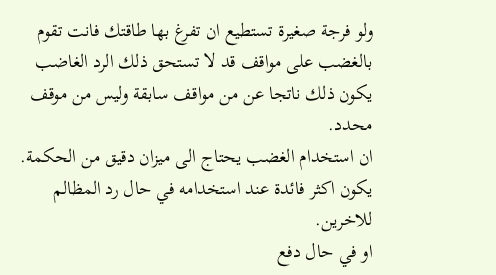ولو فرجة صغيرة تستطيع ان تفرغ بها طاقتك فانت تقوم بالغضب على مواقف قد لا تستحق ذلك الرد الغاضب
يكون ذلك ناتجا عن من مواقف سابقة وليس من موقف محدد.
ان استخدام الغضب يحتاج الى ميزان دقيق من الحكمة.
يكون اكثر فائدة عند استخدامه في حال رد المظالم للاخرين.
او في حال دفع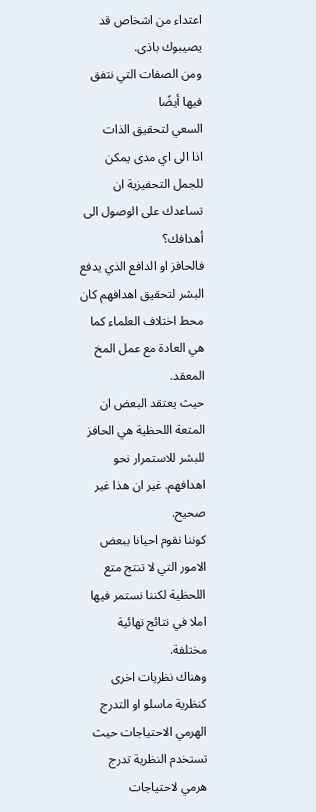اعتداء من اشخاص قد يصيبوك باذى.
ومن الصفات التي نتفق فيها أيضًا
السعي لتحقيق الذات
اذا الى اي مدى يمكن للجمل التحفيزية ان تساعدك على الوصول الى أهدافك؟
فالحافز او الدافع الذي يدفع البشر لتحقيق اهدافهم كان محط اختلاف العلماء كما هي العادة مع عمل المخ المعقد.
حيث يعتقد البعض ان المتعة اللحظية هي الحافز للبشر للاستمرار نحو اهدافهم. غير ان هذا غير صحيح.
كوننا نقوم احيانا ببعض الامور التي لا تنتج متع اللحظية لكننا نستمر فيها املا في نتائج نهائية مختلفة.
وهناك نظريات اخرى كنظرية ماسلو او التدرج الهرمي الاحتياجات حيث تستخدم النظرية تدرج هرمي لاحتياجات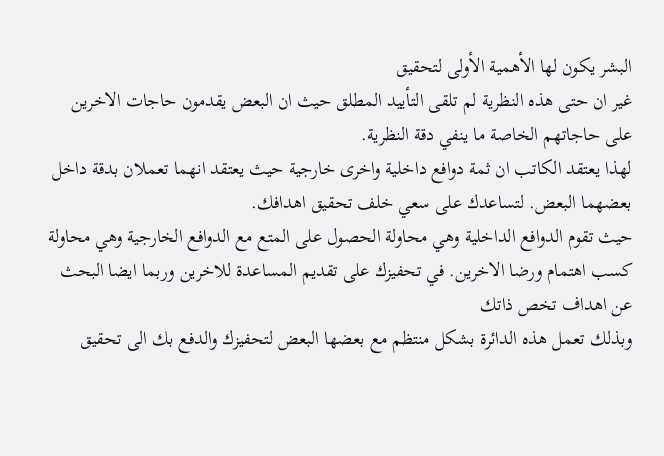البشر يكون لها الأهمية الأولى لتحقيق
غير ان حتى هذه النظرية لم تلقى التأييد المطلق حيث ان البعض يقدمون حاجات الاخرين على حاجاتهم الخاصة ما ينفي دقة النظرية.
لهذا يعتقد الكاتب ان ثمة دوافع داخلية واخرى خارجية حيث يعتقد انهما تعملان بدقة داخل بعضهما البعض. لتساعدك على سعي خلف تحقيق اهدافك.
حيث تقوم الدوافع الداخلية وهي محاولة الحصول على المتع مع الدوافع الخارجية وهي محاولة كسب اهتمام ورضا الاخرين. في تحفيزك على تقديم المساعدة للاخرين وربما ايضا البحث عن اهداف تخص ذاتك
وبذلك تعمل هذه الدائرة بشكل منتظم مع بعضها البعض لتحفيزك والدفع بك الى تحقيق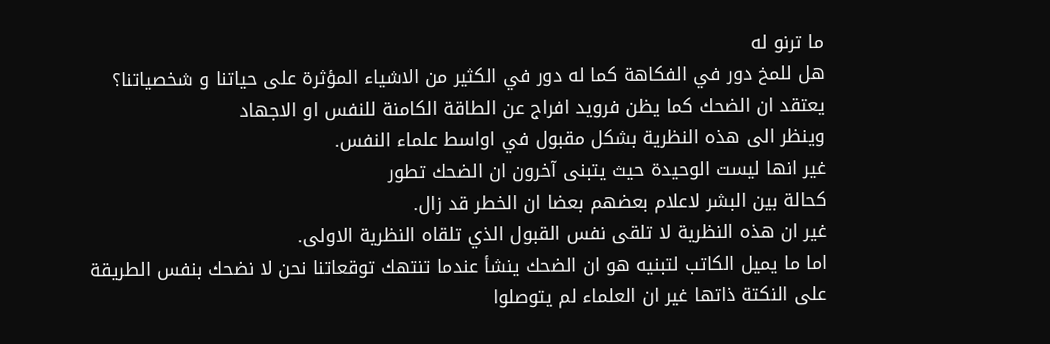ما ترنو له
هل للمخ دور في الفكاهة كما له دور في الكثير من الاشياء المؤثرة على حياتنا و شخصياتنا؟
يعتقد ان الضحك كما يظن فرويد افراج عن الطاقة الكامنة للنفس او الاجهاد
وينظر الى هذه النظرية بشكل مقبول في اواسط علماء النفس.
غير انها ليست الوحيدة حيث يتبنى آخرون ان الضحك تطور
كحالة بين البشر لاعلام بعضهم بعضا ان الخطر قد زال.
غير ان هذه النظرية لا تلقى نفس القبول الذي تلقاه النظرية الاولى.
اما ما يميل الكاتب لتبنيه هو ان الضحك ينشأ عندما تنتهك توقعاتنا نحن لا نضحك بنفس الطريقة على النكتة ذاتها غير ان العلماء لم يتوصلوا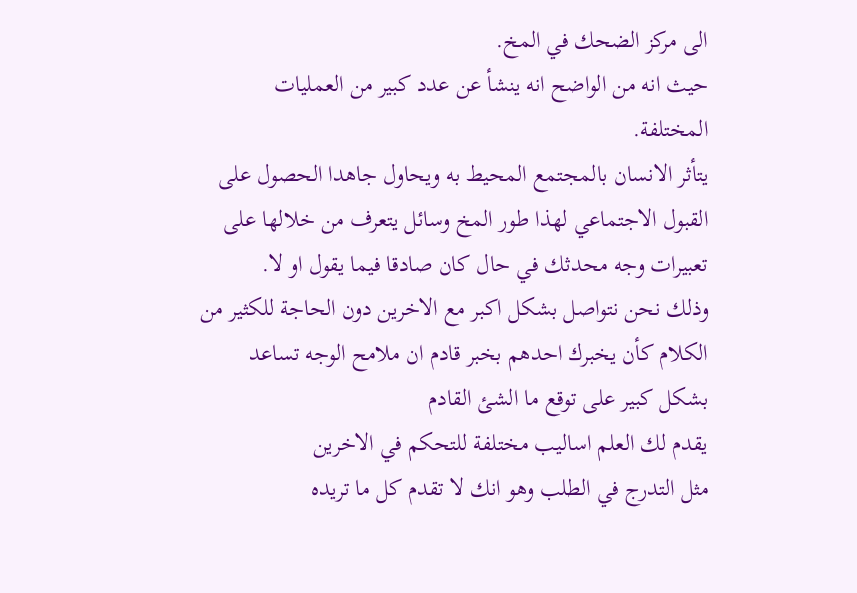الى مركز الضحك في المخ.
حيث انه من الواضح انه ينشأ عن عدد كبير من العمليات المختلفة.
يتأثر الانسان بالمجتمع المحيط به ويحاول جاهدا الحصول على القبول الاجتماعي لهذا طور المخ وسائل يتعرف من خلالها على تعبيرات وجه محدثك في حال كان صادقا فيما يقول او لا.
وذلك نحن نتواصل بشكل اكبر مع الاخرين دون الحاجة للكثير من الكلام كأن يخبرك احدهم بخبر قادم ان ملامح الوجه تساعد بشكل كبير على توقع ما الشئ القادم
يقدم لك العلم اساليب مختلفة للتحكم في الاخرين
مثل التدرج في الطلب وهو انك لا تقدم كل ما تريده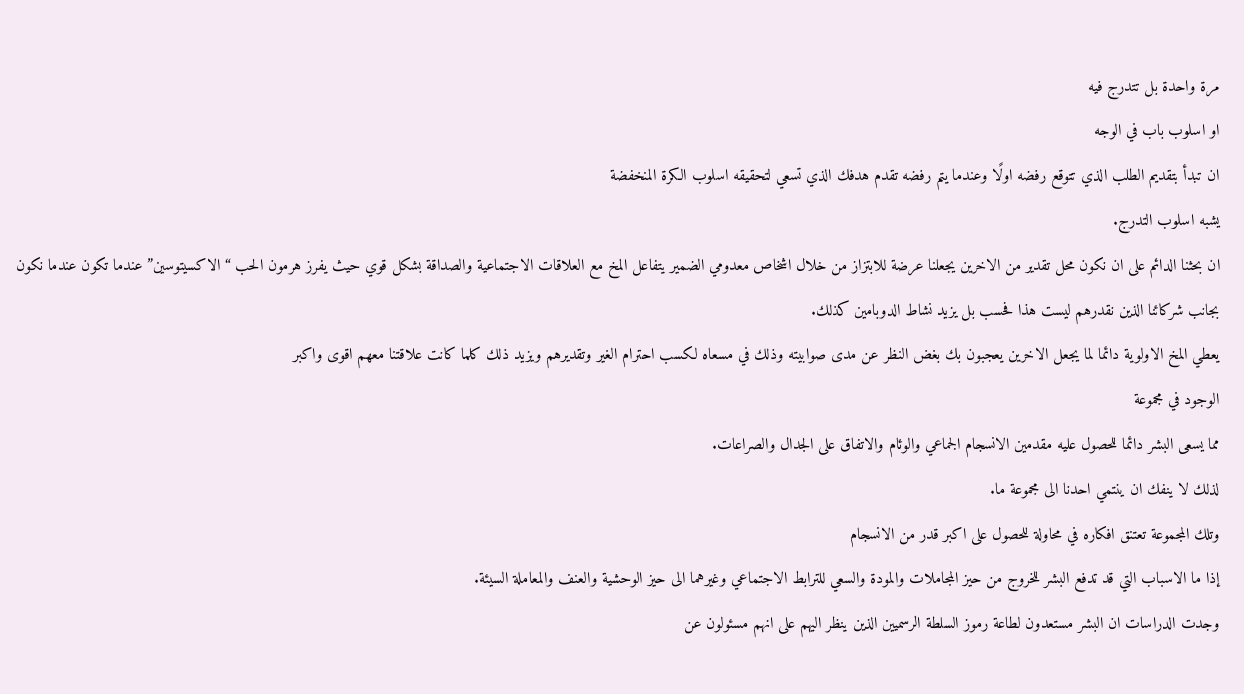مرة واحدة بل تتدرج فيه
او اسلوب باب في الوجه
ان تبدأ بتقديم الطلب الذي تتوقع رفضه اولًا وعندما يتم رفضه تقدم هدفك الذي تسعي لتحقيقه اسلوب الكرة المنخفضة
يشبه اسلوب التدرج.
ان بحثنا الدائم على ان نكون محل تقدير من الاخرين يجعلنا عرضة للابتزاز من خلال اشخاص معدومي الضمير يتفاعل المخ مع العلاقات الاجتماعية والصداقة بشكل قوي حيث يفرز هرمون الحب “الاكسيتوسين” عندما تكون عندما نكون بجانب شركائنا الذين نقدرهم ليست هذا فحسب بل يزيد نشاط الدوبامين كذلك.
يعطي المخ الاولوية دائما لما يجعل الاخرين يعجبون بك بغض النظر عن مدى صوابيته وذلك في مسعاه لكسب احترام الغير وتقديرهم ويزيد ذلك كلما كانت علاقتنا معهم اقوى واكبر
الوجود في مجموعة
مما يسعى البشر دائما للحصول عليه مقدمين الانسجام الجماعي والوئام والاتفاق على الجدال والصراعات.
لذلك لا ينفك ان ينتمي احدنا الى مجموعة ما.
وتلك المجموعة تعتنق افكاره في محاولة للحصول على اكبر قدر من الانسجام
إذا ما الاسباب التي قد تدفع البشر للخروج من حيز المجاملات والمودة والسعي للترابط الاجتماعي وغيرهما الى حيز الوحشية والعنف والمعاملة السيئة.
وجدت الدراسات ان البشر مستعدون لطاعة رموز السلطة الرسميين الذين ينظر اليهم على انهم مسئولون عن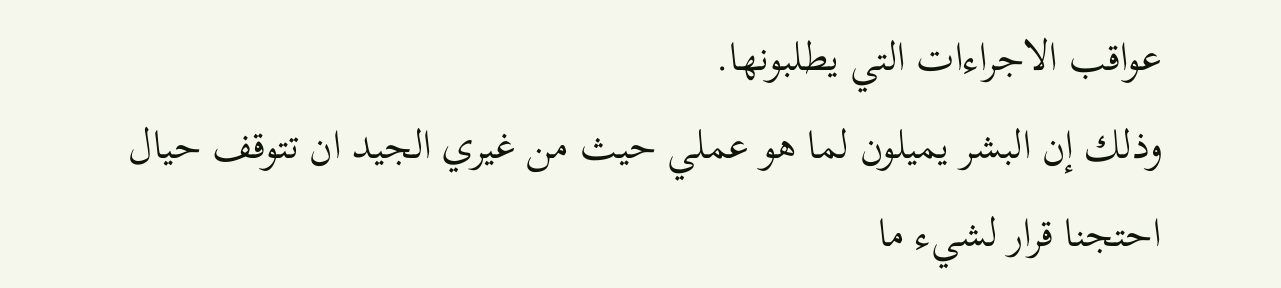عواقب الاجراءات التي يطلبونها.
وذلك إن البشر يميلون لما هو عملي حيث من غيري الجيد ان تتوقف حيال احتجنا قرار لشيء ما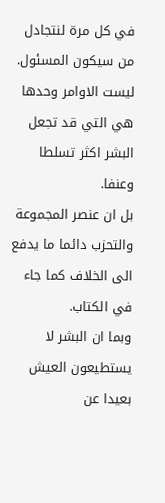في كل مرة لنتجادل من سيكون المسئول.
ليست الاوامر وحدها هي التي قد تجعل البشر اكثر تسلطا وعنفا.
بل ان عنصر المجموعة والتحزب دائما ما يدفع الى الخلاف كما جاء في الكتاب.
وبما ان البشر لا يستطيعون العيش بعيدا عن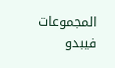المجموعات فيبدو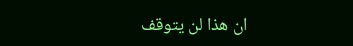ان هذا لن يتوقف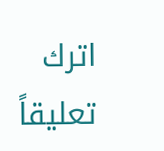اترك تعليقاً